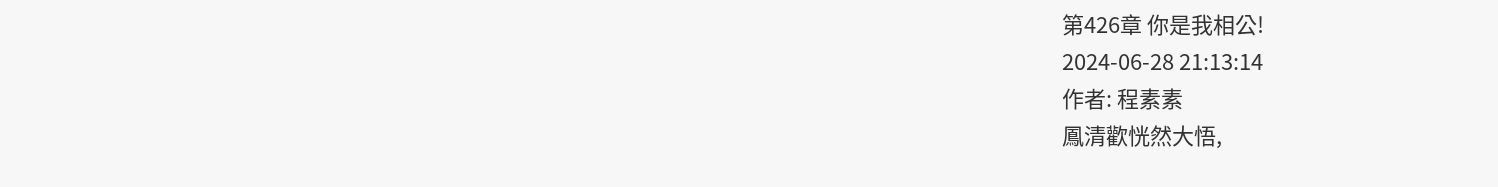第426章 你是我相公!
2024-06-28 21:13:14
作者: 程素素
鳳清歡恍然大悟,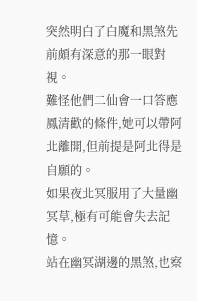突然明白了白魔和黑煞先前頗有深意的那一眼對視。
難怪他們二仙會一口答應鳳清歡的條件,她可以帶阿北離開,但前提是阿北得是自願的。
如果夜北冥服用了大量幽冥草,極有可能會失去記憶。
站在幽冥湖邊的黑煞,也察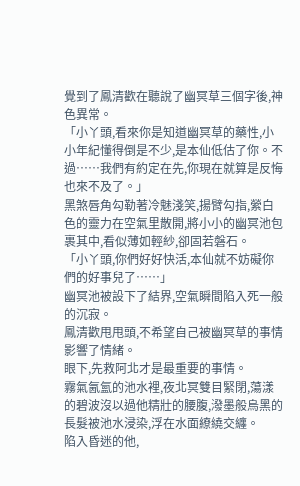覺到了鳳清歡在聽說了幽冥草三個字後,神色異常。
「小丫頭,看來你是知道幽冥草的藥性,小小年紀懂得倒是不少,是本仙低估了你。不過……我們有約定在先,你現在就算是反悔也來不及了。」
黑煞唇角勾勒著冷魅淺笑,揚臂勾指,縈白色的靈力在空氣里散開,將小小的幽冥池包裹其中,看似薄如輕紗,卻固若磐石。
「小丫頭,你們好好快活,本仙就不妨礙你們的好事兒了……」
幽冥池被設下了結界,空氣瞬間陷入死一般的沉寂。
鳳清歡甩甩頭,不希望自己被幽冥草的事情影響了情緒。
眼下,先救阿北才是最重要的事情。
霧氣氤氳的池水裡,夜北冥雙目緊閉,蕩漾的碧波沒以過他精壯的腰腹,潑墨般烏黑的長髮被池水浸染,浮在水面繚繞交纏。
陷入昏迷的他,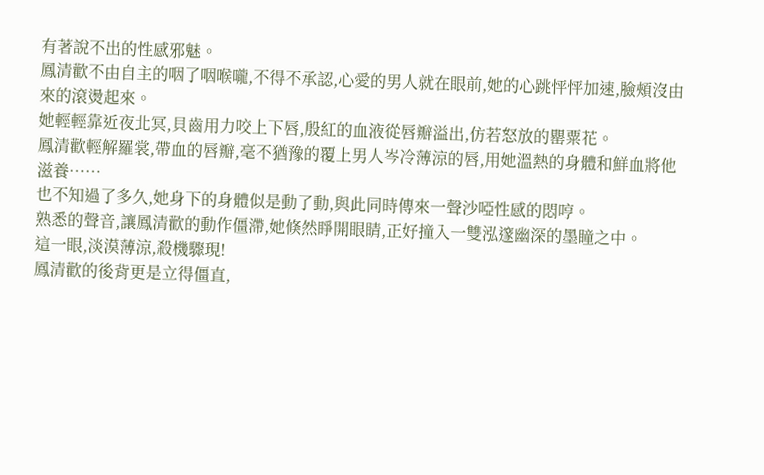有著說不出的性感邪魅。
鳳清歡不由自主的咽了咽喉嚨,不得不承認,心愛的男人就在眼前,她的心跳怦怦加速,臉頰沒由來的滾燙起來。
她輕輕靠近夜北冥,貝齒用力咬上下唇,殷紅的血液從唇瓣溢出,仿若怒放的罌粟花。
鳳清歡輕解羅裳,帶血的唇瓣,毫不猶豫的覆上男人岑冷薄涼的唇,用她溫熱的身體和鮮血將他滋養……
也不知過了多久,她身下的身體似是動了動,與此同時傳來一聲沙啞性感的悶哼。
熟悉的聲音,讓鳳清歡的動作僵滯,她倏然睜開眼睛,正好撞入一雙泓邃幽深的墨瞳之中。
這一眼,淡漠薄涼,殺機驟現!
鳳清歡的後背更是立得僵直,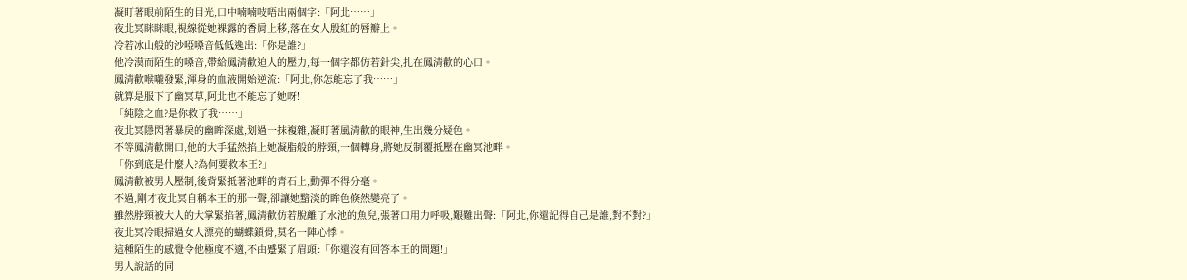凝盯著眼前陌生的目光,口中喃喃吱唔出兩個字:「阿北……」
夜北冥眯眯眼,視線從她裸露的香肩上移,落在女人殷紅的唇瓣上。
冷若冰山般的沙啞嗓音低低逸出:「你是誰?」
他冷漠而陌生的嗓音,帶給鳳清歡迫人的壓力,每一個字都仿若針尖,扎在鳳清歡的心口。
鳳清歡喉嚨發緊,渾身的血液開始逆流:「阿北,你怎能忘了我……」
就算是服下了幽冥草,阿北也不能忘了她呀!
「純陰之血?是你救了我……」
夜北冥隱閃著暴戾的幽眸深處,划過一抹複雜,凝盯著風清歡的眼神,生出幾分疑色。
不等鳳清歡開口,他的大手猛然掐上她凝脂般的脖頸,一個轉身,將她反制覆抵壓在幽冥池畔。
「你到底是什麼人?為何要救本王?」
鳳清歡被男人壓制,後背緊抵著池畔的青石上,動彈不得分毫。
不過,剛才夜北冥自稱本王的那一聲,卻讓她黯淡的眸色倏然變亮了。
雖然脖頸被大人的大掌緊掐著,鳳清歡仿若脫離了水池的魚兒,張著口用力呼吸,艱難出聲:「阿北,你還記得自己是誰,對不對?」
夜北冥冷眼掃過女人漂亮的蝴蝶鎖骨,莫名一陣心悸。
這種陌生的感覺令他極度不適,不由蹙緊了眉頭:「你還沒有回答本王的問題!」
男人說話的同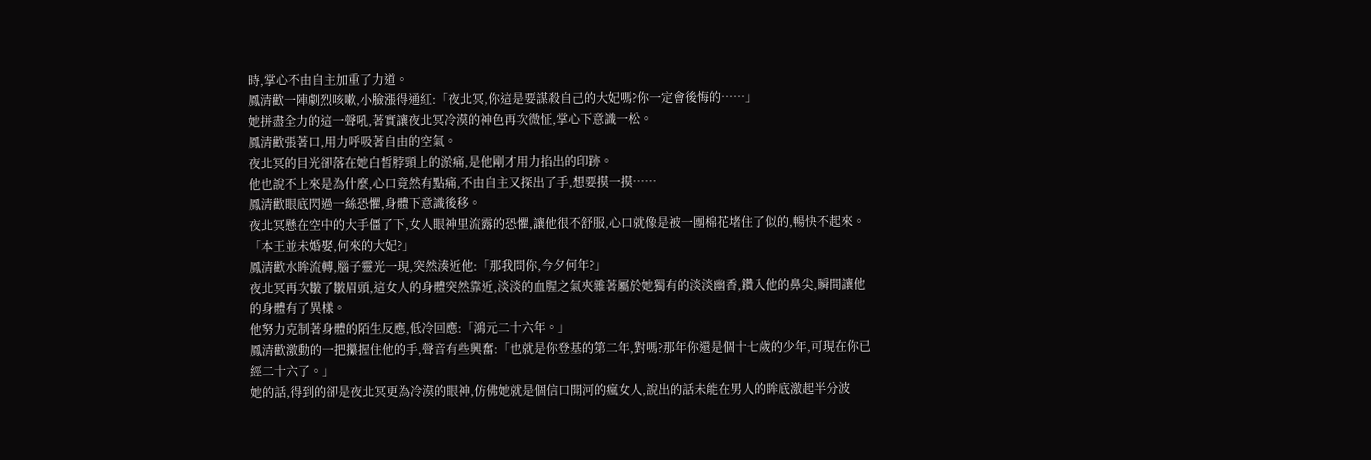時,掌心不由自主加重了力道。
鳳清歡一陣劇烈咳嗽,小臉漲得通紅:「夜北冥,你這是要謀殺自己的大妃嗎?你一定會後悔的……」
她拼盡全力的這一聲吼,著實讓夜北冥冷漠的神色再次微怔,掌心下意識一松。
鳳清歡張著口,用力呼吸著自由的空氣。
夜北冥的目光卻落在她白皙脖頸上的淤痛,是他剛才用力掐出的印跡。
他也說不上來是為什麼,心口竟然有點痛,不由自主又探出了手,想要摸一摸……
鳳清歡眼底閃過一絲恐懼,身體下意識後移。
夜北冥懸在空中的大手僵了下,女人眼神里流露的恐懼,讓他很不舒服,心口就像是被一團棉花堵住了似的,暢快不起來。
「本王並未婚娶,何來的大妃?」
鳳清歡水眸流轉,腦子靈光一現,突然湊近他:「那我問你,今夕何年?」
夜北冥再次皺了皺眉頭,這女人的身體突然靠近,淡淡的血腥之氣夾雜著屬於她獨有的淡淡幽香,鑽入他的鼻尖,瞬間讓他的身體有了異樣。
他努力克制著身體的陌生反應,低冷回應:「鴻元二十六年。」
鳳清歡激動的一把攥握住他的手,聲音有些興奮:「也就是你登基的第二年,對嗎?那年你還是個十七歲的少年,可現在你已經二十六了。」
她的話,得到的卻是夜北冥更為冷漠的眼神,仿佛她就是個信口開河的瘋女人,說出的話未能在男人的眸底激起半分波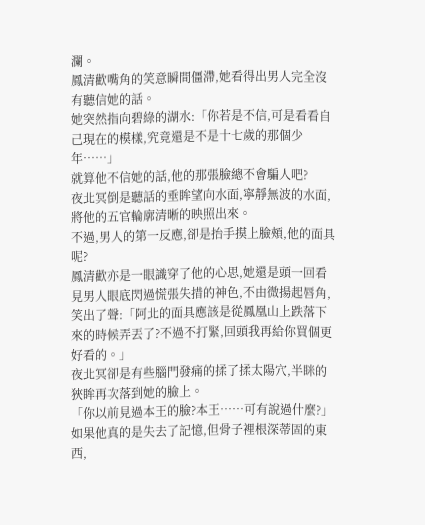瀾。
鳳清歡嘴角的笑意瞬間僵滯,她看得出男人完全沒有聽信她的話。
她突然指向碧綠的湖水:「你若是不信,可是看看自己現在的模樣,究竟還是不是十七歲的那個少年……」
就算他不信她的話,他的那張臉總不會騙人吧?
夜北冥倒是聽話的垂眸望向水面,寧靜無波的水面,將他的五官輪廓清晰的映照出來。
不過,男人的第一反應,卻是抬手摸上臉頰,他的面具呢?
鳳清歡亦是一眼識穿了他的心思,她還是頭一回看見男人眼底閃過慌張失措的神色,不由微揚起唇角,笑出了聲:「阿北的面具應該是從鳳凰山上跌落下來的時候弄丟了?不過不打緊,回頭我再給你買個更好看的。」
夜北冥卻是有些腦門發痛的揉了揉太陽穴,半眯的狹眸再次落到她的臉上。
「你以前見過本王的臉?本王……可有說過什麼?」
如果他真的是失去了記憶,但骨子裡根深蒂固的東西,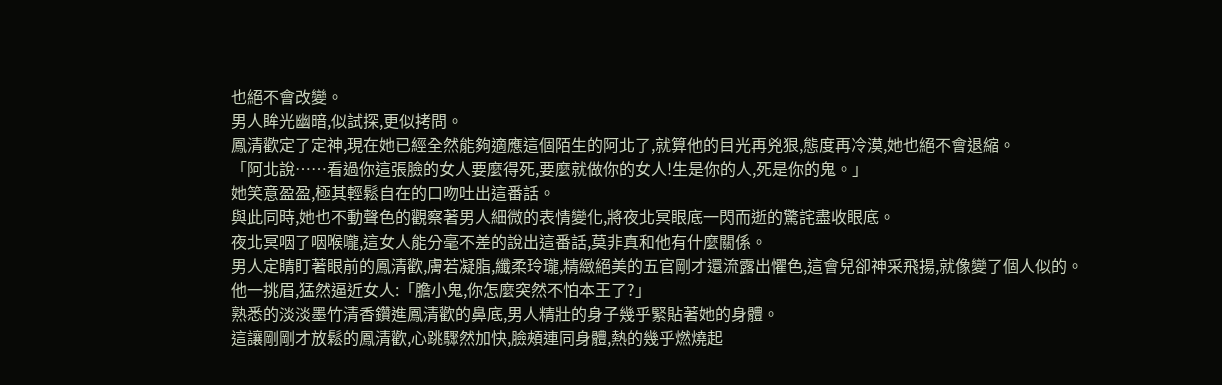也絕不會改變。
男人眸光幽暗,似試探,更似拷問。
鳳清歡定了定神,現在她已經全然能夠適應這個陌生的阿北了,就算他的目光再兇狠,態度再冷漠,她也絕不會退縮。
「阿北說……看過你這張臉的女人要麼得死,要麼就做你的女人!生是你的人,死是你的鬼。」
她笑意盈盈,極其輕鬆自在的口吻吐出這番話。
與此同時,她也不動聲色的觀察著男人細微的表情變化,將夜北冥眼底一閃而逝的驚詫盡收眼底。
夜北冥咽了咽喉嚨,這女人能分毫不差的說出這番話,莫非真和他有什麼關係。
男人定睛盯著眼前的鳳清歡,膚若凝脂,纖柔玲瓏,精緻絕美的五官剛才還流露出懼色,這會兒卻神采飛揚,就像變了個人似的。
他一挑眉,猛然逼近女人:「膽小鬼,你怎麼突然不怕本王了?」
熟悉的淡淡墨竹清香鑽進鳳清歡的鼻底,男人精壯的身子幾乎緊貼著她的身體。
這讓剛剛才放鬆的鳳清歡,心跳驟然加快,臉頰連同身體,熱的幾乎燃燒起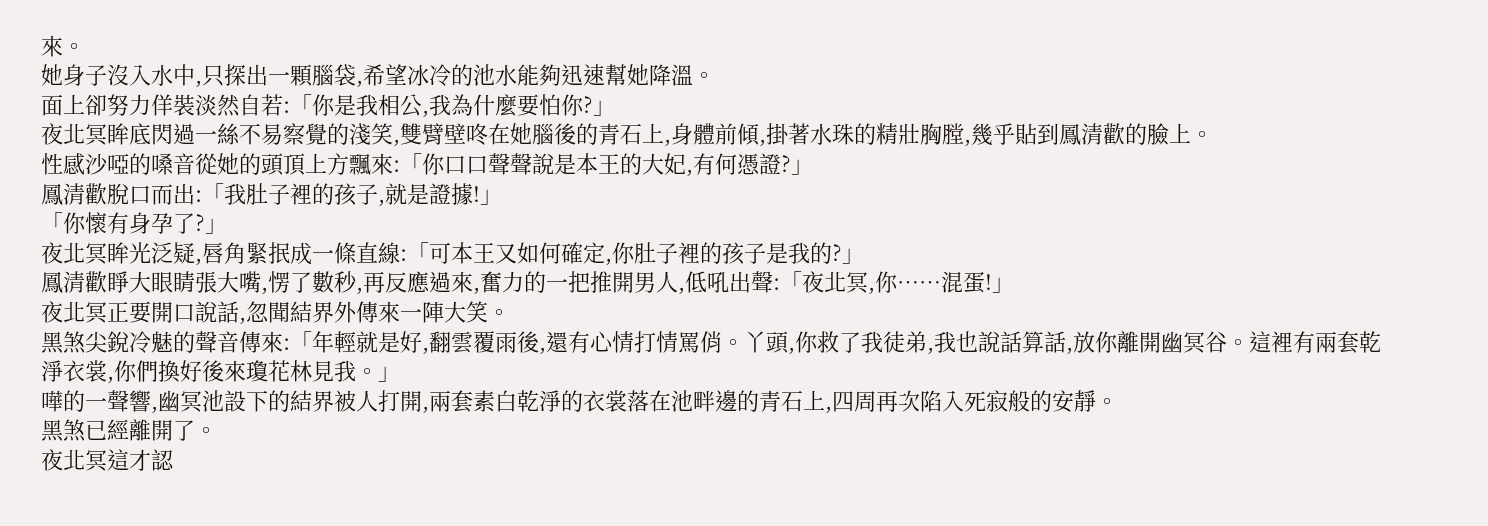來。
她身子沒入水中,只探出一顆腦袋,希望冰冷的池水能夠迅速幫她降溫。
面上卻努力佯裝淡然自若:「你是我相公,我為什麼要怕你?」
夜北冥眸底閃過一絲不易察覺的淺笑,雙臂壁咚在她腦後的青石上,身體前傾,掛著水珠的精壯胸膛,幾乎貼到鳳清歡的臉上。
性感沙啞的嗓音從她的頭頂上方飄來:「你口口聲聲說是本王的大妃,有何憑證?」
鳳清歡脫口而出:「我肚子裡的孩子,就是證據!」
「你懷有身孕了?」
夜北冥眸光泛疑,唇角緊抿成一條直線:「可本王又如何確定,你肚子裡的孩子是我的?」
鳳清歡睜大眼睛張大嘴,愣了數秒,再反應過來,奮力的一把推開男人,低吼出聲:「夜北冥,你……混蛋!」
夜北冥正要開口說話,忽聞結界外傳來一陣大笑。
黑煞尖銳冷魅的聲音傳來:「年輕就是好,翻雲覆雨後,還有心情打情罵俏。丫頭,你救了我徒弟,我也說話算話,放你離開幽冥谷。這裡有兩套乾淨衣裳,你們換好後來瓊花林見我。」
嘩的一聲響,幽冥池設下的結界被人打開,兩套素白乾淨的衣裳落在池畔邊的青石上,四周再次陷入死寂般的安靜。
黑煞已經離開了。
夜北冥這才認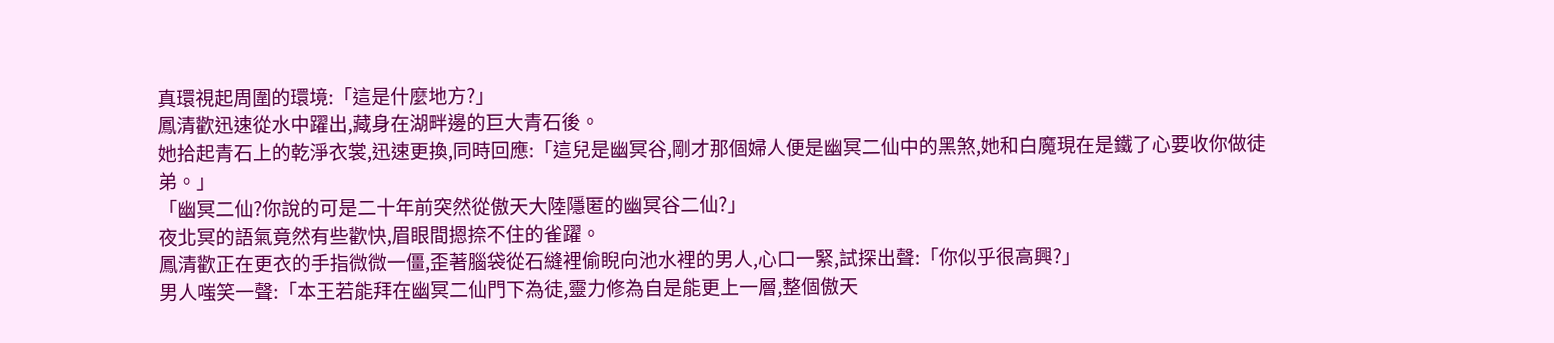真環視起周圍的環境:「這是什麼地方?」
鳳清歡迅速從水中躍出,藏身在湖畔邊的巨大青石後。
她拾起青石上的乾淨衣裳,迅速更換,同時回應:「這兒是幽冥谷,剛才那個婦人便是幽冥二仙中的黑煞,她和白魔現在是鐵了心要收你做徒弟。」
「幽冥二仙?你說的可是二十年前突然從傲天大陸隱匿的幽冥谷二仙?」
夜北冥的語氣竟然有些歡快,眉眼間摁捺不住的雀躍。
鳳清歡正在更衣的手指微微一僵,歪著腦袋從石縫裡偷睨向池水裡的男人,心口一緊,試探出聲:「你似乎很高興?」
男人嗤笑一聲:「本王若能拜在幽冥二仙門下為徒,靈力修為自是能更上一層,整個傲天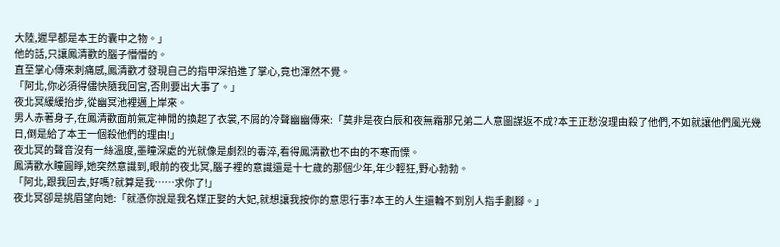大陸,遲早都是本王的囊中之物。」
他的話,只讓鳳清歡的腦子懵懵的。
直至掌心傳來刺痛感,鳳清歡才發現自己的指甲深掐進了掌心,竟也渾然不覺。
「阿北,你必須得儘快隨我回宮,否則要出大事了。」
夜北冥緩緩抬步,從幽冥池裡邁上岸來。
男人赤著身子,在鳳清歡面前氣定神閒的換起了衣裳,不屑的冷聲幽幽傳來:「莫非是夜白辰和夜無霜那兄弟二人意圖謀返不成?本王正愁沒理由殺了他們,不如就讓他們風光幾日,倒是給了本王一個殺他們的理由!」
夜北冥的聲音沒有一絲溫度,墨瞳深處的光就像是劇烈的毒淬,看得鳳清歡也不由的不寒而慄。
鳳清歡水瞳圓睜,她突然意識到,眼前的夜北冥,腦子裡的意識還是十七歲的那個少年,年少輕狂,野心勃勃。
「阿北,跟我回去,好嗎?就算是我……求你了!」
夜北冥卻是挑眉望向她:「就憑你說是我名媒正娶的大妃,就想讓我按你的意思行事?本王的人生還輪不到別人指手劃腳。」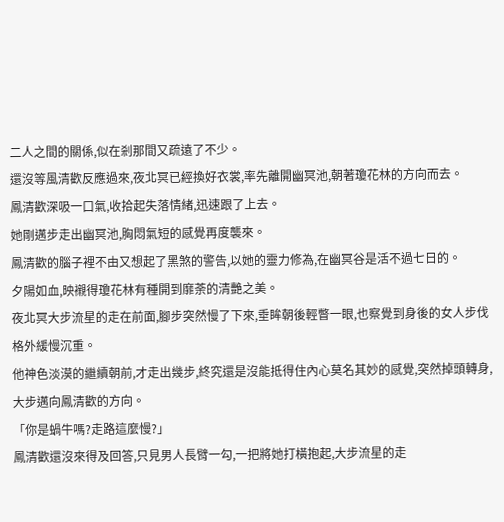二人之間的關係,似在剎那間又疏遠了不少。
還沒等風清歡反應過來,夜北冥已經換好衣裳,率先離開幽冥池,朝著瓊花林的方向而去。
鳳清歡深吸一口氣,收拾起失落情緒,迅速跟了上去。
她剛邁步走出幽冥池,胸悶氣短的感覺再度襲來。
鳳清歡的腦子裡不由又想起了黑煞的警告,以她的靈力修為,在幽冥谷是活不過七日的。
夕陽如血,映襯得瓊花林有種開到靡荼的清艷之美。
夜北冥大步流星的走在前面,腳步突然慢了下來,垂眸朝後輕瞥一眼,也察覺到身後的女人步伐格外緩慢沉重。
他神色淡漠的繼續朝前,才走出幾步,終究還是沒能抵得住內心莫名其妙的感覺,突然掉頭轉身,大步邁向鳳清歡的方向。
「你是蝸牛嗎?走路這麼慢?」
鳳清歡還沒來得及回答,只見男人長臂一勾,一把將她打橫抱起,大步流星的走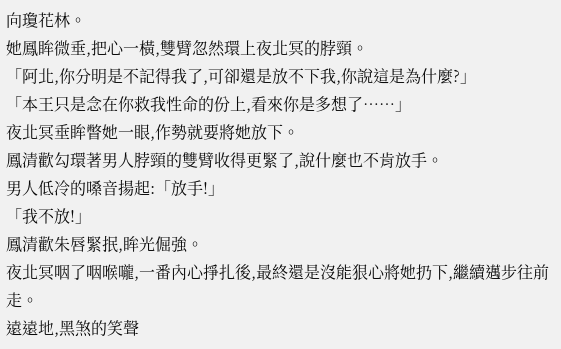向瓊花林。
她鳳眸微垂,把心一橫,雙臂忽然環上夜北冥的脖頸。
「阿北,你分明是不記得我了,可卻還是放不下我,你說這是為什麼?」
「本王只是念在你救我性命的份上,看來你是多想了……」
夜北冥垂眸瞥她一眼,作勢就要將她放下。
鳳清歡勾環著男人脖頸的雙臂收得更緊了,說什麼也不肯放手。
男人低冷的嗓音揚起:「放手!」
「我不放!」
鳳清歡朱唇緊抿,眸光倔強。
夜北冥咽了咽喉嚨,一番內心掙扎後,最終還是沒能狠心將她扔下,繼續邁步往前走。
遠遠地,黑煞的笑聲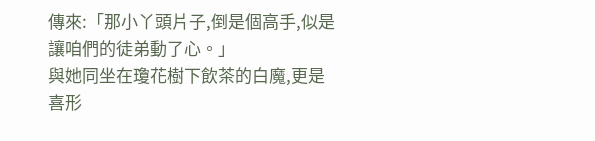傳來:「那小丫頭片子,倒是個高手,似是讓咱們的徒弟動了心。」
與她同坐在瓊花樹下飲茶的白魔,更是喜形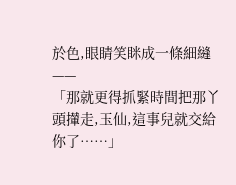於色,眼睛笑眯成一條細縫——
「那就更得抓緊時間把那丫頭攆走,玉仙,這事兒就交給你了……」